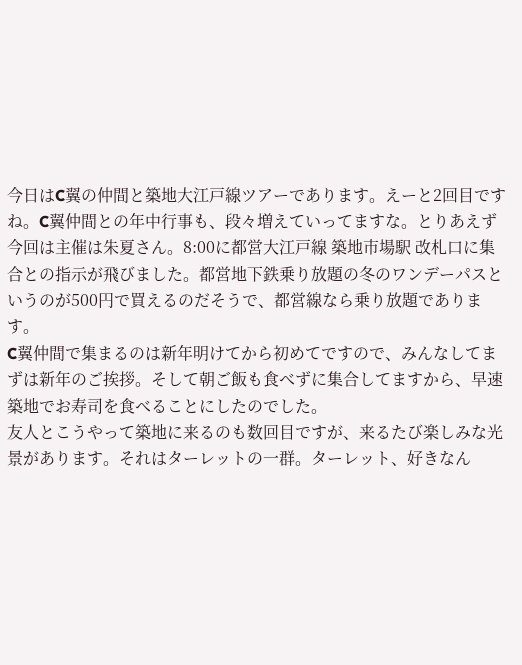今日はC翼の仲間と築地大江戸線ツアーであります。えーと2回目ですね。C翼仲間との年中行事も、段々増えていってますな。とりあえず今回は主催は朱夏さん。8:00に都営大江戸線 築地市場駅 改札口に集合との指示が飛びました。都営地下鉄乗り放題の冬のワンデーパスというのが500円で買えるのだそうで、都営線なら乗り放題であります。
C翼仲間で集まるのは新年明けてから初めてですので、みんなしてまずは新年のご挨拶。そして朝ご飯も食べずに集合してますから、早速築地でお寿司を食べることにしたのでした。
友人とこうやって築地に来るのも数回目ですが、来るたび楽しみな光景があります。それはターレットの一群。ターレット、好きなん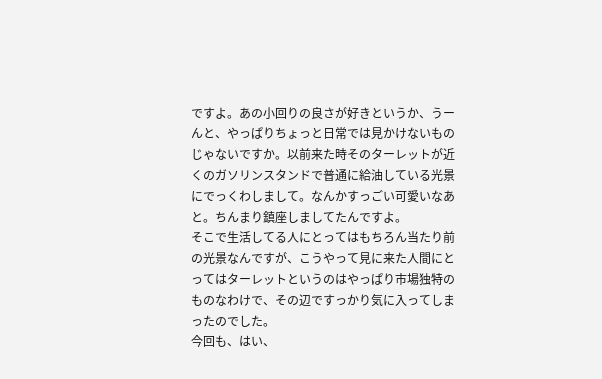ですよ。あの小回りの良さが好きというか、うーんと、やっぱりちょっと日常では見かけないものじゃないですか。以前来た時そのターレットが近くのガソリンスタンドで普通に給油している光景にでっくわしまして。なんかすっごい可愛いなあと。ちんまり鎮座しましてたんですよ。
そこで生活してる人にとってはもちろん当たり前の光景なんですが、こうやって見に来た人間にとってはターレットというのはやっぱり市場独特のものなわけで、その辺ですっかり気に入ってしまったのでした。
今回も、はい、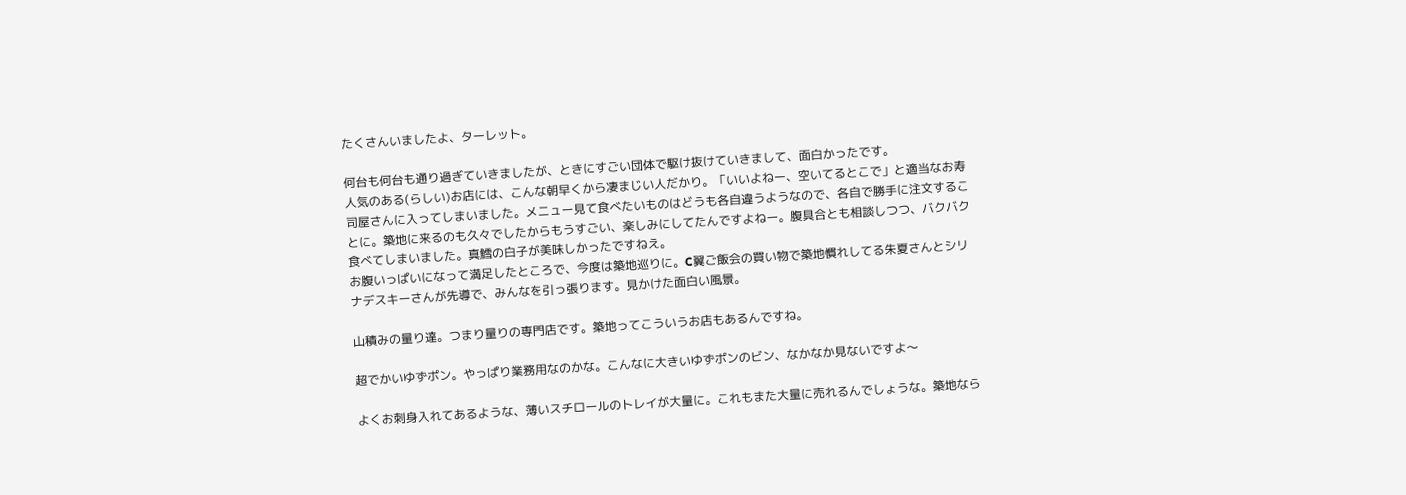たくさんいましたよ、ターレット。

何台も何台も通り過ぎていきましたが、ときにすごい団体で駆け抜けていきまして、面白かったです。
人気のある(らしい)お店には、こんな朝早くから凄まじい人だかり。「いいよねー、空いてるとこで」と適当なお寿司屋さんに入ってしまいました。メニュー見て食べたいものはどうも各自違うようなので、各自で勝手に注文することに。築地に来るのも久々でしたからもうすごい、楽しみにしてたんですよねー。腹具合とも相談しつつ、バクバク食べてしまいました。真鱈の白子が美味しかったですねえ。
お腹いっぱいになって満足したところで、今度は築地巡りに。C翼ご飯会の買い物で築地慣れしてる朱夏さんとシリナデスキーさんが先導で、みんなを引っ張ります。見かけた面白い風景。

山積みの量り達。つまり量りの専門店です。築地ってこういうお店もあるんですね。

超でかいゆずポン。やっぱり業務用なのかな。こんなに大きいゆずポンのビン、なかなか見ないですよ〜

よくお刺身入れてあるような、薄いスチロールのトレイが大量に。これもまた大量に売れるんでしょうな。築地なら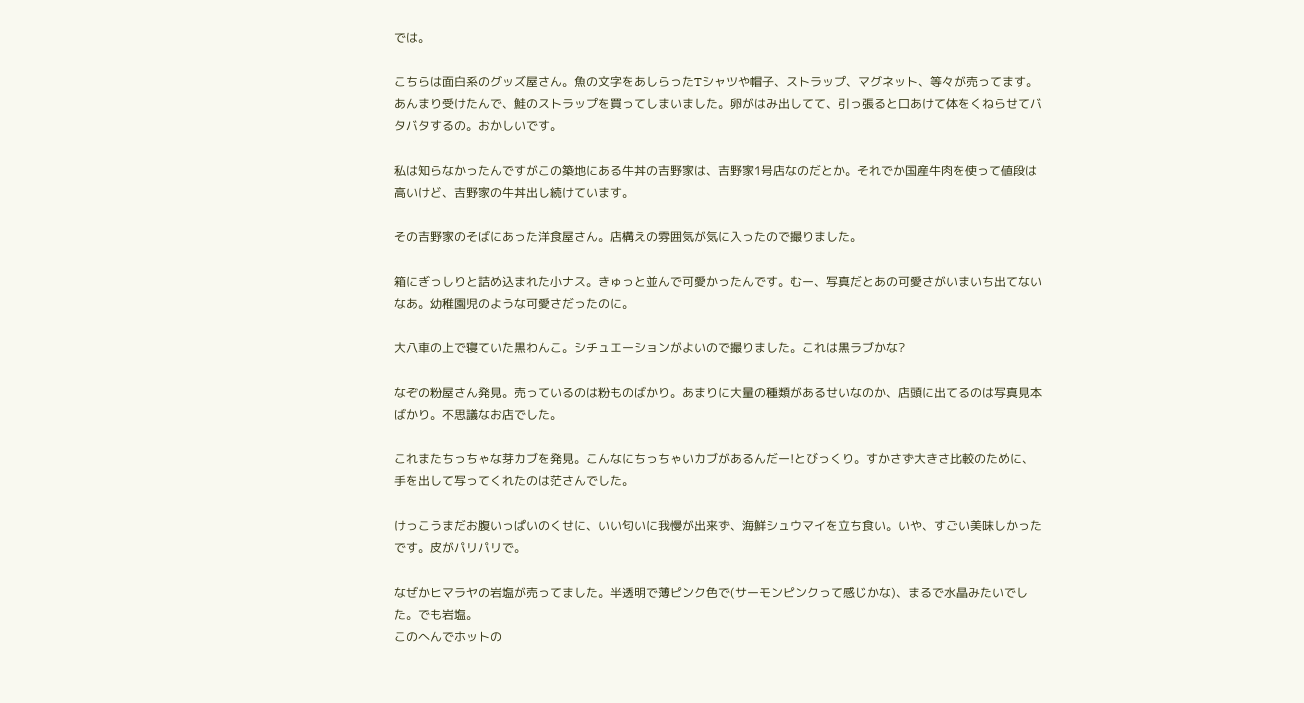では。

こちらは面白系のグッズ屋さん。魚の文字をあしらったTシャツや帽子、ストラップ、マグネット、等々が売ってます。あんまり受けたんで、鮭のストラップを買ってしまいました。卵がはみ出してて、引っ張ると口あけて体をくねらせてバタバタするの。おかしいです。

私は知らなかったんですがこの築地にある牛丼の吉野家は、吉野家1号店なのだとか。それでか国産牛肉を使って値段は高いけど、吉野家の牛丼出し続けています。

その吉野家のそばにあった洋食屋さん。店構えの雰囲気が気に入ったので撮りました。

箱にぎっしりと詰め込まれた小ナス。きゅっと並んで可愛かったんです。むー、写真だとあの可愛さがいまいち出てないなあ。幼稚園児のような可愛さだったのに。

大八車の上で寝ていた黒わんこ。シチュエーションがよいので撮りました。これは黒ラブかな?

なぞの粉屋さん発見。売っているのは粉ものばかり。あまりに大量の種類があるせいなのか、店頭に出てるのは写真見本ばかり。不思議なお店でした。

これまたちっちゃな芽カブを発見。こんなにちっちゃいカブがあるんだー!とびっくり。すかさず大きさ比較のために、手を出して写ってくれたのは茫さんでした。

けっこうまだお腹いっぱいのくせに、いい匂いに我慢が出来ず、海鮮シュウマイを立ち食い。いや、すごい美味しかったです。皮がパリパリで。

なぜかヒマラヤの岩塩が売ってました。半透明で薄ピンク色で(サーモンピンクって感じかな)、まるで水晶みたいでした。でも岩塩。
このへんでホットの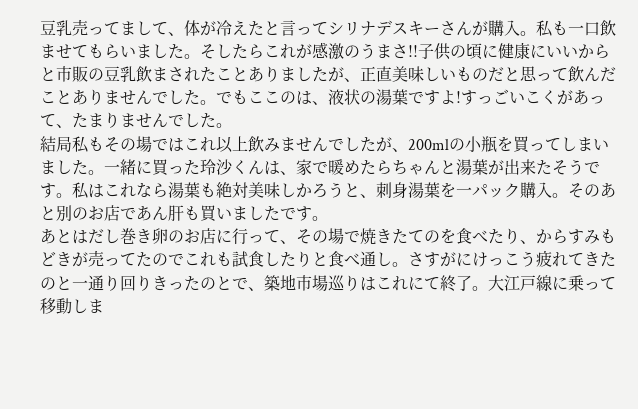豆乳売ってまして、体が冷えたと言ってシリナデスキーさんが購入。私も一口飲ませてもらいました。そしたらこれが感激のうまさ!!子供の頃に健康にいいからと市販の豆乳飲まされたことありましたが、正直美味しいものだと思って飲んだことありませんでした。でもここのは、液状の湯葉ですよ!すっごいこくがあって、たまりませんでした。
結局私もその場ではこれ以上飲みませんでしたが、200mlの小瓶を買ってしまいました。一緒に買った玲沙くんは、家で暖めたらちゃんと湯葉が出来たそうです。私はこれなら湯葉も絶対美味しかろうと、刺身湯葉を一パック購入。そのあと別のお店であん肝も買いましたです。
あとはだし巻き卵のお店に行って、その場で焼きたてのを食べたり、からすみもどきが売ってたのでこれも試食したりと食べ通し。さすがにけっこう疲れてきたのと一通り回りきったのとで、築地市場巡りはこれにて終了。大江戸線に乗って移動しま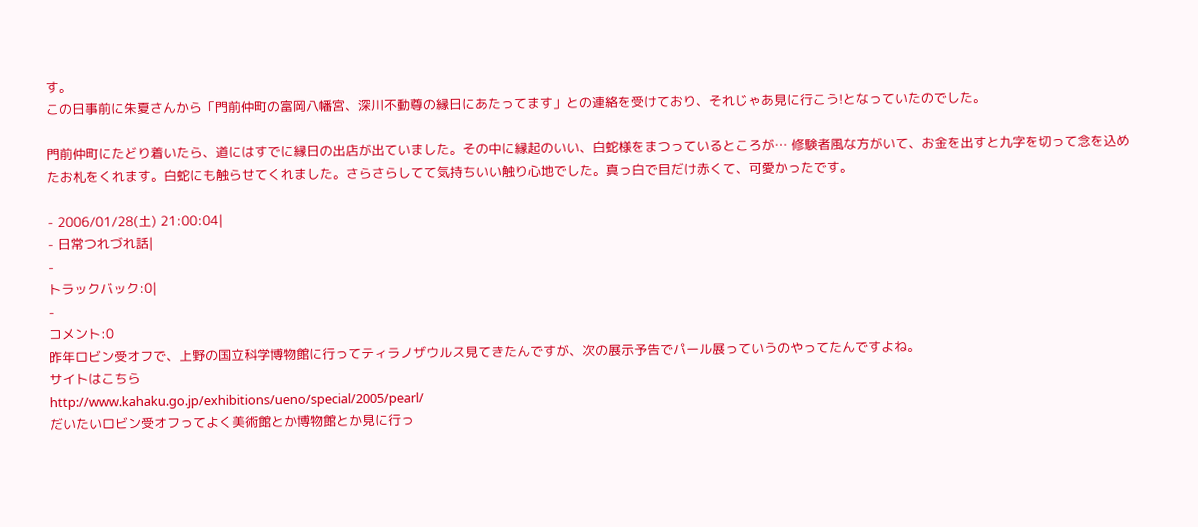す。
この日事前に朱夏さんから「門前仲町の富岡八幡宮、深川不動尊の縁日にあたってます」との連絡を受けており、それじゃあ見に行こう!となっていたのでした。

門前仲町にたどり着いたら、道にはすでに縁日の出店が出ていました。その中に縁起のいい、白蛇様をまつっているところが… 修験者風な方がいて、お金を出すと九字を切って念を込めたお札をくれます。白蛇にも触らせてくれました。さらさらしてて気持ちいい触り心地でした。真っ白で目だけ赤くて、可愛かったです。

- 2006/01/28(土) 21:00:04|
- 日常つれづれ話|
-
トラックバック:0|
-
コメント:0
昨年ロビン受オフで、上野の国立科学博物館に行ってティラノザウルス見てきたんですが、次の展示予告でパール展っていうのやってたんですよね。
サイトはこちら
http://www.kahaku.go.jp/exhibitions/ueno/special/2005/pearl/
だいたいロビン受オフってよく美術館とか博物館とか見に行っ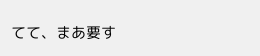てて、まあ要す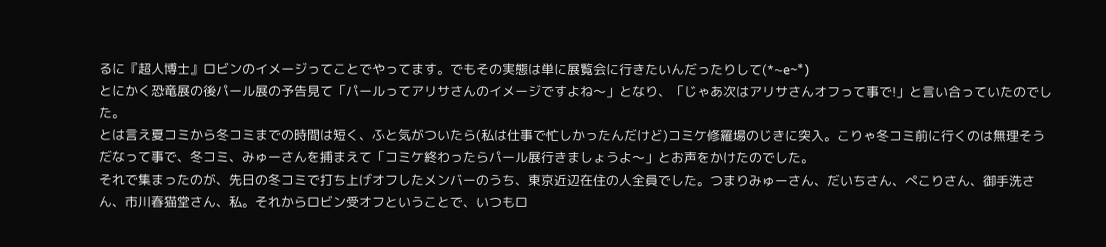るに『超人博士』ロビンのイメージってことでやってます。でもその実態は単に展覧会に行きたいんだったりして(*~e~*)
とにかく恐竜展の後パール展の予告見て「パールってアリサさんのイメージですよね〜」となり、「じゃあ次はアリサさんオフって事で!」と言い合っていたのでした。
とは言え夏コミから冬コミまでの時間は短く、ふと気がついたら(私は仕事で忙しかったんだけど)コミケ修羅場のじきに突入。こりゃ冬コミ前に行くのは無理そうだなって事で、冬コミ、みゅーさんを捕まえて「コミケ終わったらパール展行きましょうよ〜」とお声をかけたのでした。
それで集まったのが、先日の冬コミで打ち上げオフしたメンバーのうち、東京近辺在住の人全員でした。つまりみゅーさん、だいちさん、ぺこりさん、御手洗さん、市川春猫堂さん、私。それからロビン受オフということで、いつもロ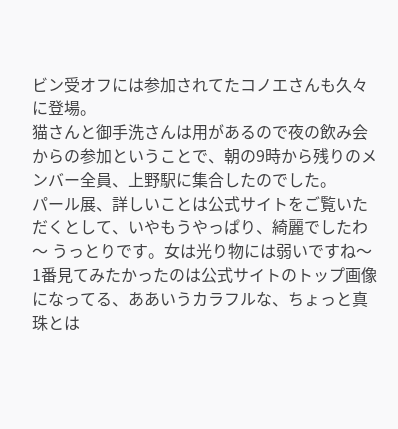ビン受オフには参加されてたコノエさんも久々に登場。
猫さんと御手洗さんは用があるので夜の飲み会からの参加ということで、朝の9時から残りのメンバー全員、上野駅に集合したのでした。
パール展、詳しいことは公式サイトをご覧いただくとして、いやもうやっぱり、綺麗でしたわ〜 うっとりです。女は光り物には弱いですね〜
1番見てみたかったのは公式サイトのトップ画像になってる、ああいうカラフルな、ちょっと真珠とは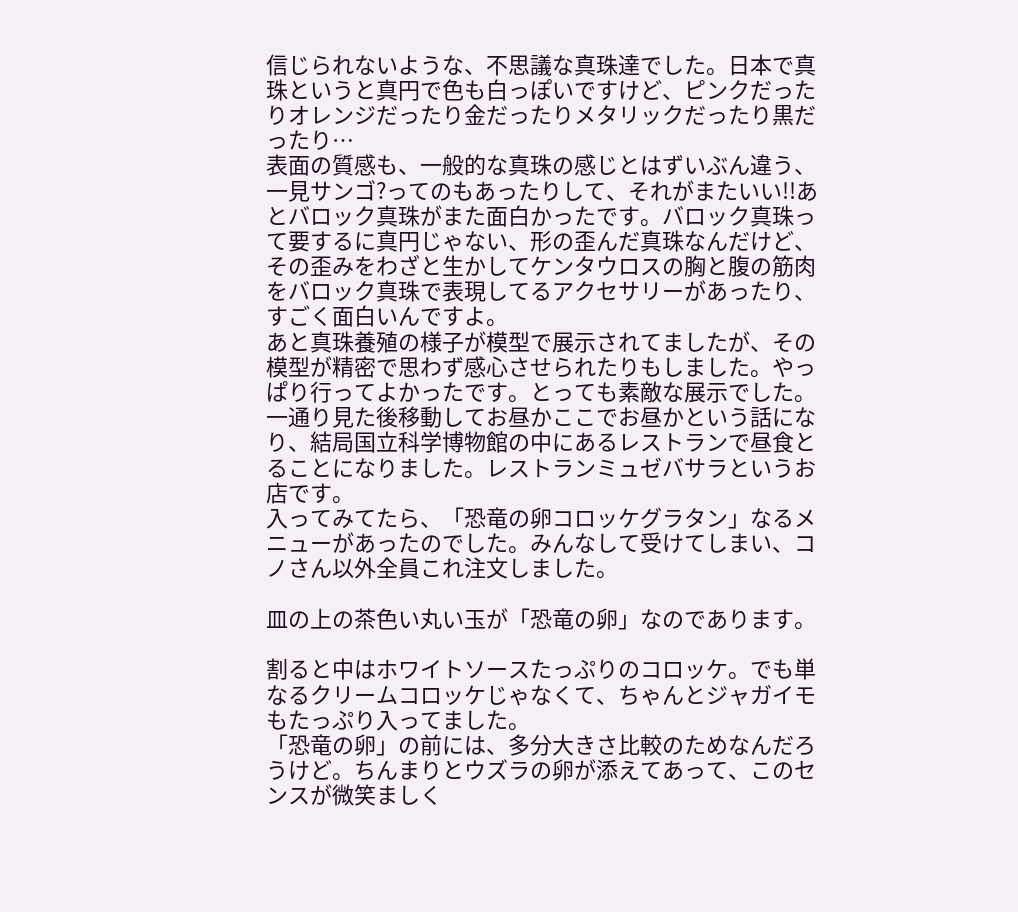信じられないような、不思議な真珠達でした。日本で真珠というと真円で色も白っぽいですけど、ピンクだったりオレンジだったり金だったりメタリックだったり黒だったり…
表面の質感も、一般的な真珠の感じとはずいぶん違う、一見サンゴ?ってのもあったりして、それがまたいい!!あとバロック真珠がまた面白かったです。バロック真珠って要するに真円じゃない、形の歪んだ真珠なんだけど、その歪みをわざと生かしてケンタウロスの胸と腹の筋肉をバロック真珠で表現してるアクセサリーがあったり、すごく面白いんですよ。
あと真珠養殖の様子が模型で展示されてましたが、その模型が精密で思わず感心させられたりもしました。やっぱり行ってよかったです。とっても素敵な展示でした。
一通り見た後移動してお昼かここでお昼かという話になり、結局国立科学博物館の中にあるレストランで昼食とることになりました。レストランミュゼバサラというお店です。
入ってみてたら、「恐竜の卵コロッケグラタン」なるメニューがあったのでした。みんなして受けてしまい、コノさん以外全員これ注文しました。

皿の上の茶色い丸い玉が「恐竜の卵」なのであります。

割ると中はホワイトソースたっぷりのコロッケ。でも単なるクリームコロッケじゃなくて、ちゃんとジャガイモもたっぷり入ってました。
「恐竜の卵」の前には、多分大きさ比較のためなんだろうけど。ちんまりとウズラの卵が添えてあって、このセンスが微笑ましく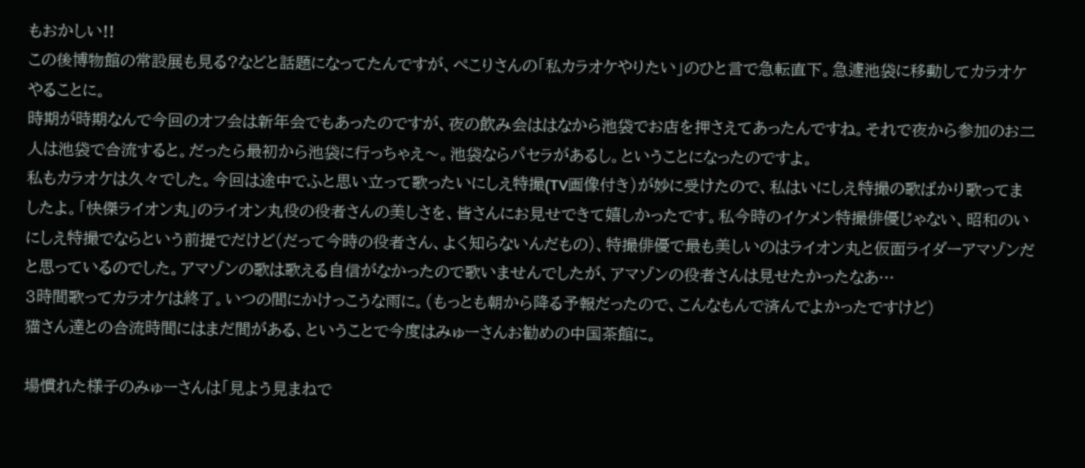もおかしい!!
この後博物館の常設展も見る?などと話題になってたんですが、ぺこりさんの「私カラオケやりたい」のひと言で急転直下。急遽池袋に移動してカラオケやることに。
時期が時期なんで今回のオフ会は新年会でもあったのですが、夜の飲み会ははなから池袋でお店を押さえてあったんですね。それで夜から参加のお二人は池袋で合流すると。だったら最初から池袋に行っちゃえ〜。池袋ならパセラがあるし。ということになったのですよ。
私もカラオケは久々でした。今回は途中でふと思い立って歌ったいにしえ特撮(TV画像付き)が妙に受けたので、私はいにしえ特撮の歌ばかり歌ってましたよ。「快傑ライオン丸」のライオン丸役の役者さんの美しさを、皆さんにお見せできて嬉しかったです。私今時のイケメン特撮俳優じゃない、昭和のいにしえ特撮でならという前提でだけど(だって今時の役者さん、よく知らないんだもの)、特撮俳優で最も美しいのはライオン丸と仮面ライダーアマゾンだと思っているのでした。アマゾンの歌は歌える自信がなかったので歌いませんでしたが、アマゾンの役者さんは見せたかったなあ…
3時間歌ってカラオケは終了。いつの間にかけっこうな雨に。(もっとも朝から降る予報だったので、こんなもんで済んでよかったですけど)
猫さん達との合流時間にはまだ間がある、ということで今度はみゅーさんお勧めの中国茶館に。

場慣れた様子のみゅーさんは「見よう見まねで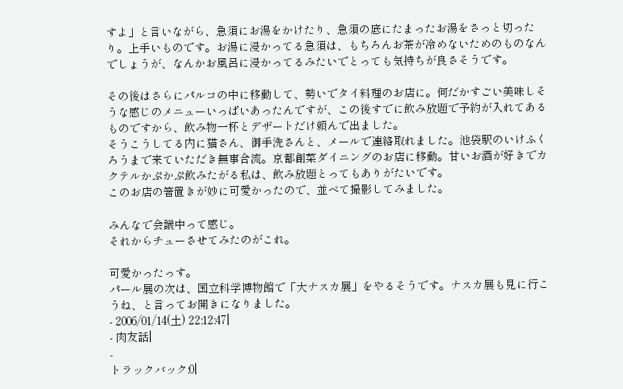すよ」と言いながら、急須にお湯をかけたり、急須の底にたまったお湯をさっと切ったり。上手いものです。お湯に浸かってる急須は、もちろんお茶が冷めないためのものなんでしょうが、なんかお風呂に浸かってるみたいでとっても気持ちが良さそうです。

その後はさらにパルコの中に移動して、勢いでタイ料理のお店に。何だかすごい美味しそうな感じのメニューいっぱいあったんですが、この後すでに飲み放題で予約が入れてあるものですから、飲み物一杯とデザートだけ頼んで出ました。
そうこうしてる内に猫さん、御手洗さんと、メールで連絡取れました。池袋駅のいけふくろうまで来ていただき無事合流。京都創菜ダイニングのお店に移動。甘いお酒が好きでカクテルかぷかぷ飲みたがる私は、飲み放題とってもありがたいです。
このお店の箸置きが妙に可愛かったので、並べて撮影してみました。

みんなで会議中って感じ。
それからチューさせてみたのがこれ。

可愛かったっす。
パール展の次は、国立科学博物館で「大ナスカ展」をやるそうです。ナスカ展も見に行こうね、と言ってお開きになりました。
- 2006/01/14(土) 22:12:47|
- 肉友話|
-
トラックバック:0|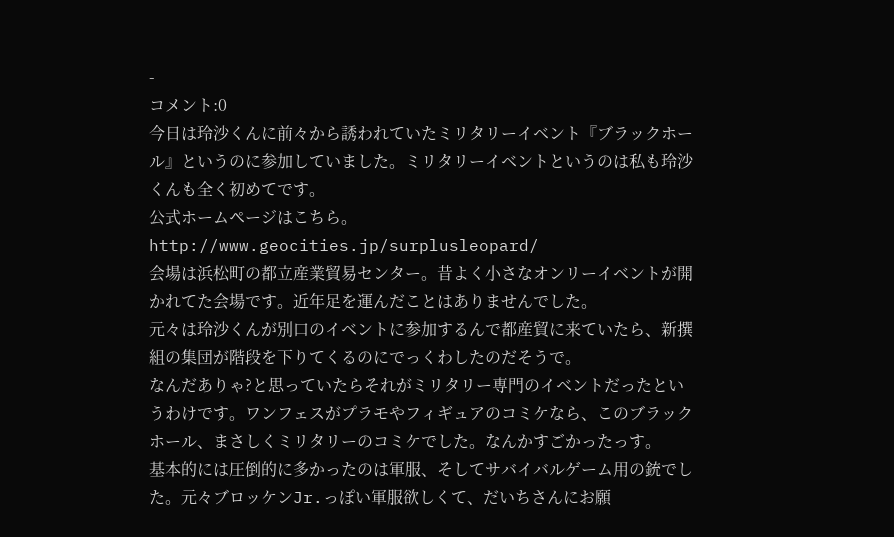-
コメント:0
今日は玲沙くんに前々から誘われていたミリタリーイベント『ブラックホール』というのに参加していました。ミリタリーイベントというのは私も玲沙くんも全く初めてです。
公式ホームページはこちら。
http://www.geocities.jp/surplusleopard/
会場は浜松町の都立産業貿易センター。昔よく小さなオンリーイベントが開かれてた会場です。近年足を運んだことはありませんでした。
元々は玲沙くんが別口のイベントに参加するんで都産貿に来ていたら、新撰組の集団が階段を下りてくるのにでっくわしたのだそうで。
なんだありゃ?と思っていたらそれがミリタリー専門のイベントだったというわけです。ワンフェスがプラモやフィギュアのコミケなら、このブラックホール、まさしくミリタリーのコミケでした。なんかすごかったっす。
基本的には圧倒的に多かったのは軍服、そしてサバイバルゲーム用の銃でした。元々ブロッケンJr.っぽい軍服欲しくて、だいちさんにお願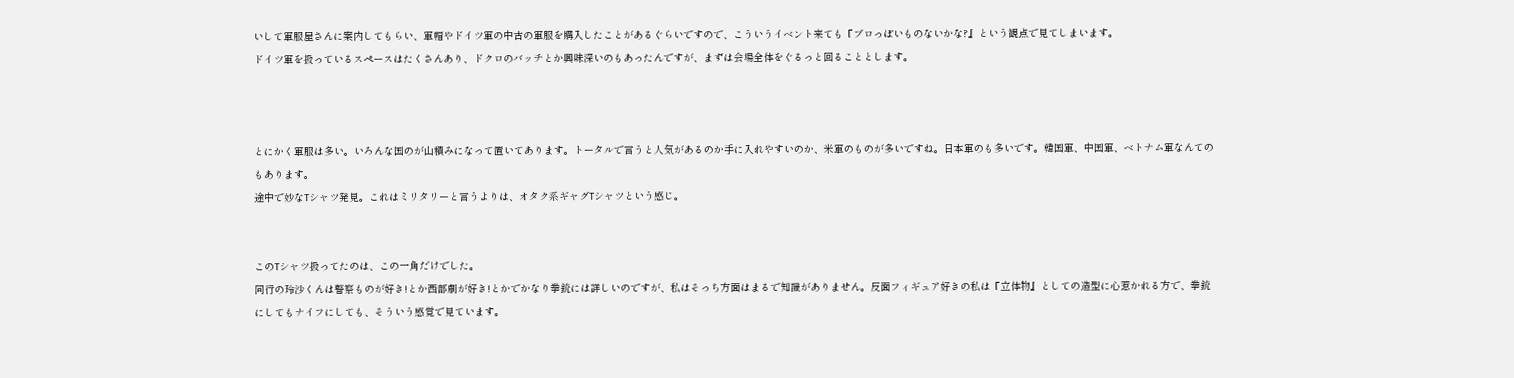いして軍服屋さんに案内してもらい、軍帽やドイツ軍の中古の軍服を購入したことがあるぐらいですので、こういうイベント来ても『ブロっぽいものないかな?』という観点で見てしまいます。
ドイツ軍を扱っているスペースはたくさんあり、ドクロのバッチとか興味深いのもあったんですが、まずは会場全体をぐるっと回ることとします。



とにかく軍服は多い。いろんな国のが山積みになって置いてあります。トータルで言うと人気があるのか手に入れやすいのか、米軍のものが多いですね。日本軍のも多いです。韓国軍、中国軍、ベトナム軍なんてのもあります。
途中で妙なTシャツ発見。これはミリタリーと言うよりは、オタク系ギャグTシャツという感じ。


このTシャツ扱ってたのは、この一角だけでした。
同行の玲沙くんは警察ものが好き!とか西部劇が好き!とかでかなり拳銃には詳しいのですが、私はそっち方面はまるで知識がありません。反面フィギュア好きの私は『立体物』としての造型に心惹かれる方で、拳銃にしてもナイフにしても、そういう感覚で見ています。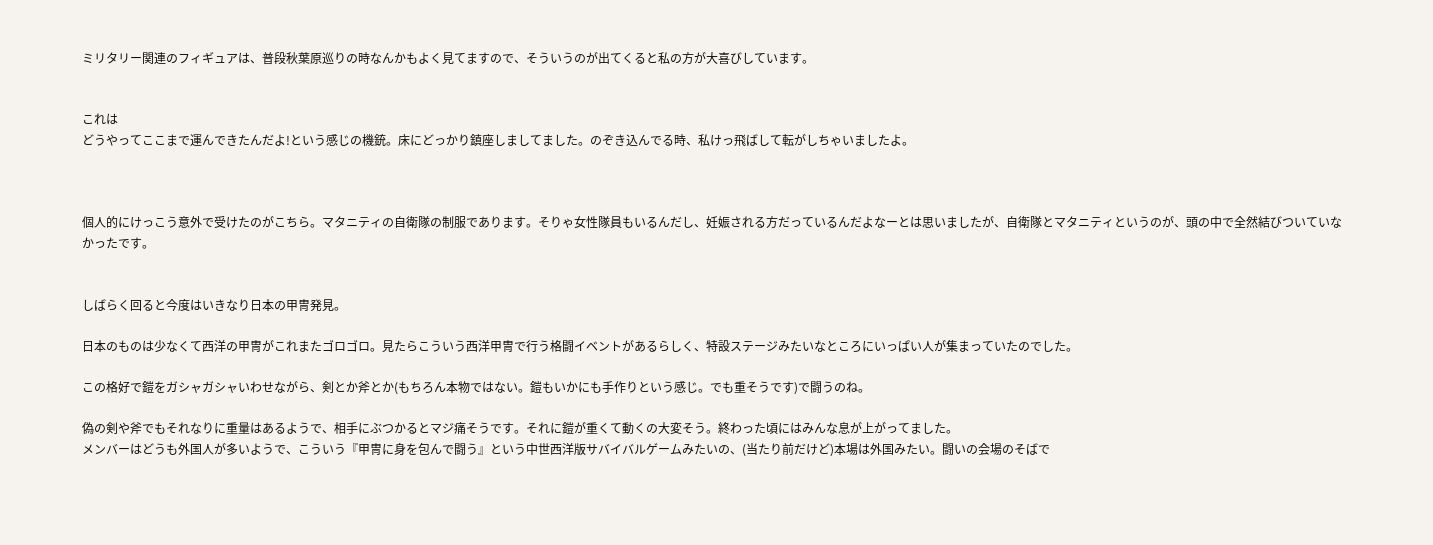ミリタリー関連のフィギュアは、普段秋葉原巡りの時なんかもよく見てますので、そういうのが出てくると私の方が大喜びしています。


これは
どうやってここまで運んできたんだよ!という感じの機銃。床にどっかり鎮座しましてました。のぞき込んでる時、私けっ飛ばして転がしちゃいましたよ。



個人的にけっこう意外で受けたのがこちら。マタニティの自衛隊の制服であります。そりゃ女性隊員もいるんだし、妊娠される方だっているんだよなーとは思いましたが、自衛隊とマタニティというのが、頭の中で全然結びついていなかったです。


しばらく回ると今度はいきなり日本の甲冑発見。

日本のものは少なくて西洋の甲冑がこれまたゴロゴロ。見たらこういう西洋甲冑で行う格闘イベントがあるらしく、特設ステージみたいなところにいっぱい人が集まっていたのでした。

この格好で鎧をガシャガシャいわせながら、剣とか斧とか(もちろん本物ではない。鎧もいかにも手作りという感じ。でも重そうです)で闘うのね。

偽の剣や斧でもそれなりに重量はあるようで、相手にぶつかるとマジ痛そうです。それに鎧が重くて動くの大変そう。終わった頃にはみんな息が上がってました。
メンバーはどうも外国人が多いようで、こういう『甲冑に身を包んで闘う』という中世西洋版サバイバルゲームみたいの、(当たり前だけど)本場は外国みたい。闘いの会場のそばで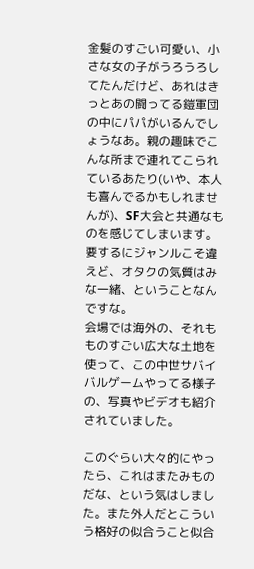金髪のすごい可愛い、小さな女の子がうろうろしてたんだけど、あれはきっとあの闘ってる鎧軍団の中にパパがいるんでしょうなあ。親の趣味でこんな所まで連れてこられているあたり(いや、本人も喜んでるかもしれませんが)、SF大会と共通なものを感じてしまいます。要するにジャンルこそ違えど、オタクの気質はみな一緒、ということなんですな。
会場では海外の、それもものすごい広大な土地を使って、この中世サバイバルゲームやってる様子の、写真やビデオも紹介されていました。

このぐらい大々的にやったら、これはまたみものだな、という気はしました。また外人だとこういう格好の似合うこと似合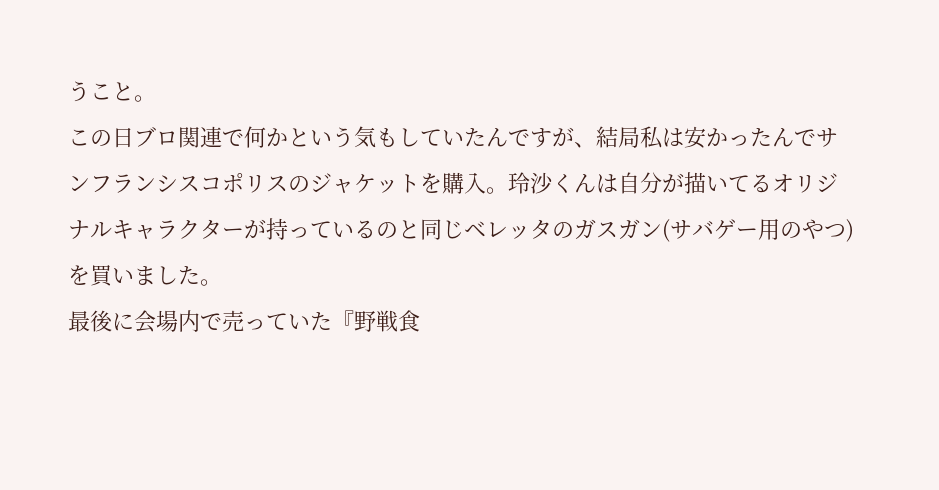うこと。
この日ブロ関連で何かという気もしていたんですが、結局私は安かったんでサンフランシスコポリスのジャケットを購入。玲沙くんは自分が描いてるオリジナルキャラクターが持っているのと同じベレッタのガスガン(サバゲー用のやつ)を買いました。
最後に会場内で売っていた『野戦食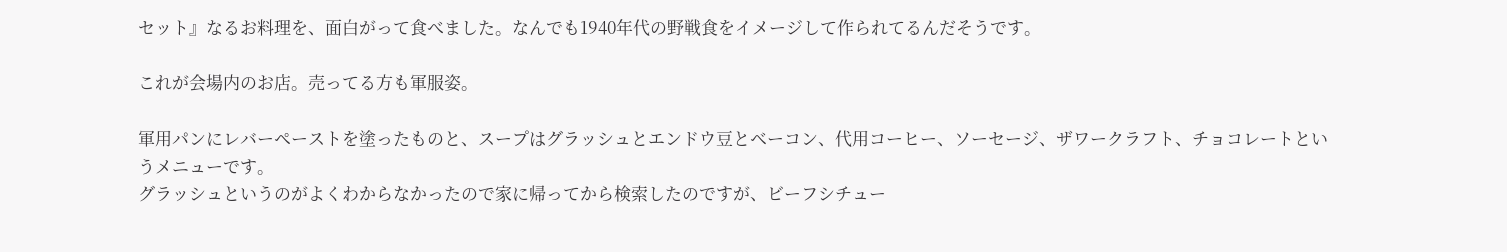セット』なるお料理を、面白がって食べました。なんでも1940年代の野戦食をイメージして作られてるんだそうです。

これが会場内のお店。売ってる方も軍服姿。

軍用パンにレバーペーストを塗ったものと、スープはグラッシュとエンドウ豆とベーコン、代用コーヒー、ソーセージ、ザワークラフト、チョコレートというメニューです。
グラッシュというのがよくわからなかったので家に帰ってから検索したのですが、ビーフシチュー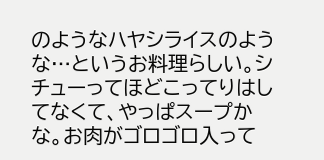のようなハヤシライスのような…というお料理らしい。シチューってほどこってりはしてなくて、やっぱスープかな。お肉がゴロゴロ入って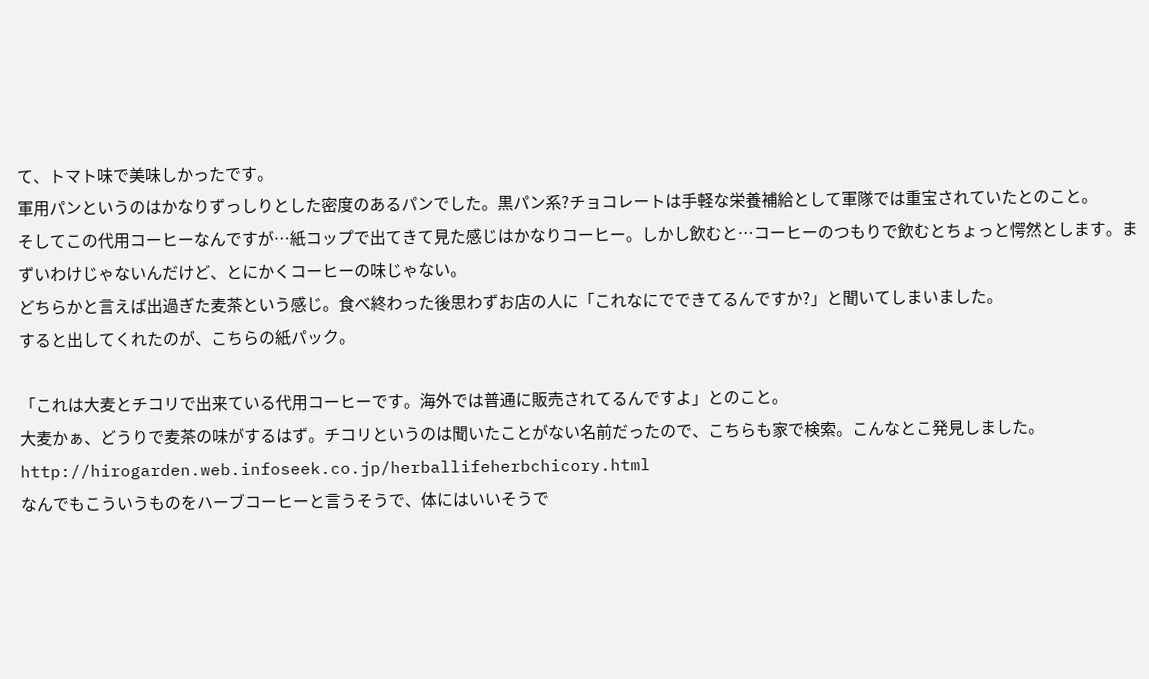て、トマト味で美味しかったです。
軍用パンというのはかなりずっしりとした密度のあるパンでした。黒パン系?チョコレートは手軽な栄養補給として軍隊では重宝されていたとのこと。
そしてこの代用コーヒーなんですが…紙コップで出てきて見た感じはかなりコーヒー。しかし飲むと…コーヒーのつもりで飲むとちょっと愕然とします。まずいわけじゃないんだけど、とにかくコーヒーの味じゃない。
どちらかと言えば出過ぎた麦茶という感じ。食べ終わった後思わずお店の人に「これなにでできてるんですか?」と聞いてしまいました。
すると出してくれたのが、こちらの紙パック。

「これは大麦とチコリで出来ている代用コーヒーです。海外では普通に販売されてるんですよ」とのこと。
大麦かぁ、どうりで麦茶の味がするはず。チコリというのは聞いたことがない名前だったので、こちらも家で検索。こんなとこ発見しました。
http://hirogarden.web.infoseek.co.jp/herballifeherbchicory.html
なんでもこういうものをハーブコーヒーと言うそうで、体にはいいそうで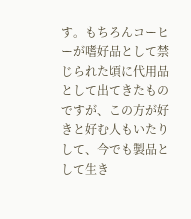す。もちろんコーヒーが嗜好品として禁じられた頃に代用品として出てきたものですが、この方が好きと好む人もいたりして、今でも製品として生き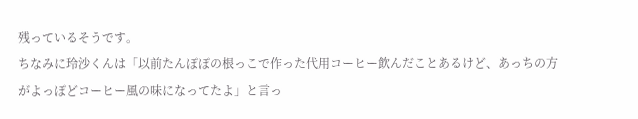残っているそうです。
ちなみに玲沙くんは「以前たんぽぽの根っこで作った代用コーヒー飲んだことあるけど、あっちの方がよっぽどコーヒー風の味になってたよ」と言っ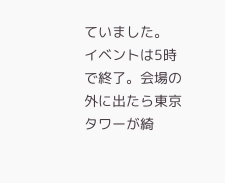ていました。
イベントは5時で終了。会場の外に出たら東京タワーが綺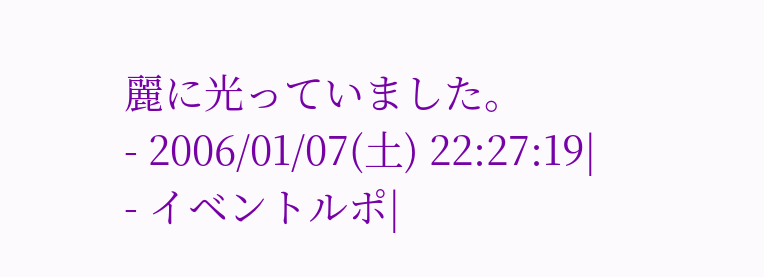麗に光っていました。
- 2006/01/07(土) 22:27:19|
- イベントルポ|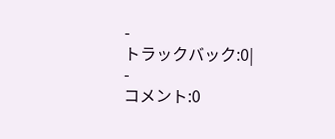-
トラックバック:0|
-
コメント:0